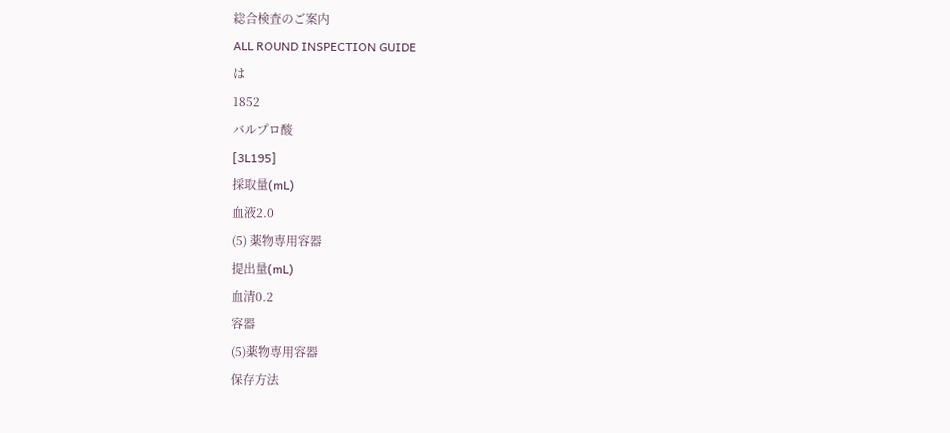総合検査のご案内
ALL ROUND INSPECTION GUIDE
は
1852
バルプロ酸
[3L195]
採取量(mL)
血液2.0
(5) 薬物専用容器
提出量(mL)
血清0.2
容器
(5)薬物専用容器
保存方法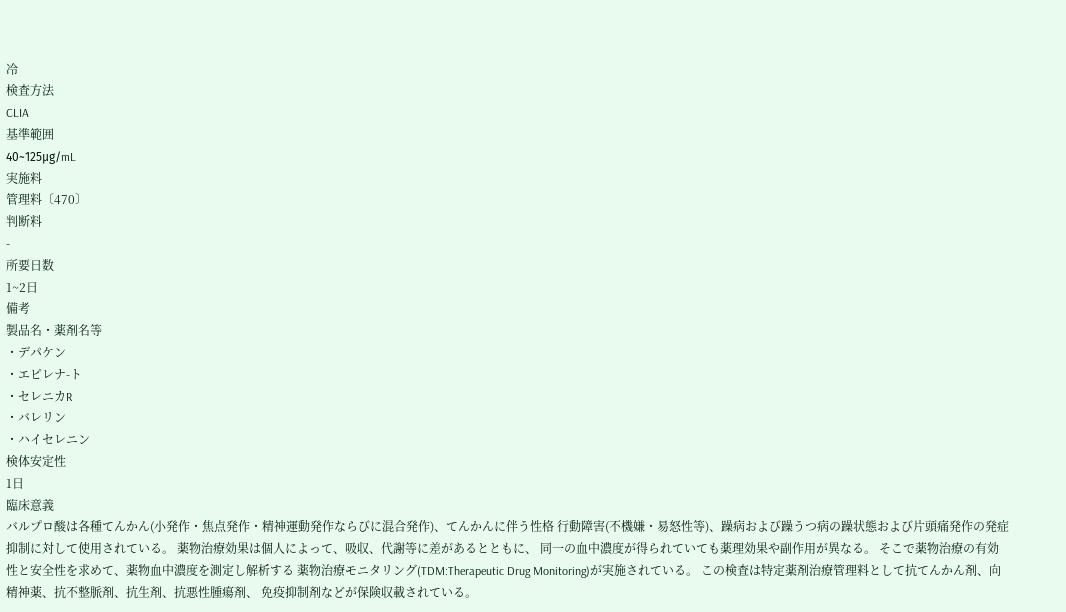冷
検査方法
CLIA
基準範囲
40~125μg/mL
実施料
管理料〔470〕
判断料
-
所要日数
1~2日
備考
製品名・薬剤名等
・デパケン
・エピレナ-ト
・セレニカR
・バレリン
・ハイセレニン
検体安定性
1日
臨床意義
バルプロ酸は各種てんかん(小発作・焦点発作・精神運動発作ならびに混合発作)、てんかんに伴う性格 行動障害(不機嫌・易怒性等)、躁病および躁うつ病の躁状態および片頭痛発作の発症抑制に対して使用されている。 薬物治療効果は個人によって、吸収、代謝等に差があるとともに、 同一の血中濃度が得られていても薬理効果や副作用が異なる。 そこで薬物治療の有効性と安全性を求めて、薬物血中濃度を測定し解析する 薬物治療モニタリング(TDM:Therapeutic Drug Monitoring)が実施されている。 この検査は特定薬剤治療管理料として抗てんかん剤、向精神薬、抗不整脈剤、抗生剤、抗悪性腫瘍剤、 免疫抑制剤などが保険収載されている。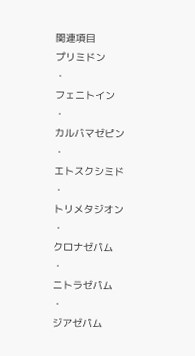関連項目
プリミドン
・
フェニトイン
・
カルバマゼピン
・
エトスクシミド
・
トリメタジオン
・
クロナゼパム
・
ニトラゼパム
・
ジアゼパム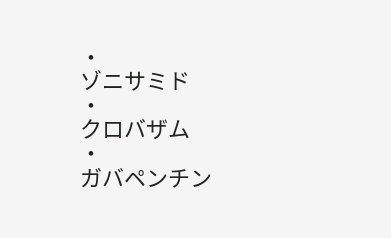・
ゾニサミド
・
クロバザム
・
ガバペンチン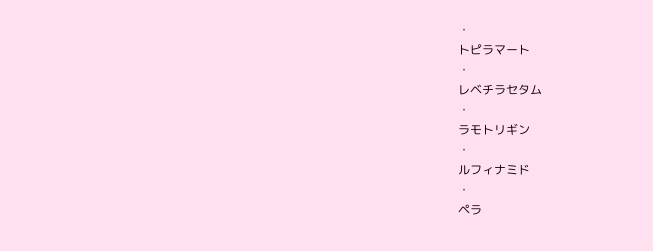・
トピラマート
・
レベチラセタム
・
ラモトリギン
・
ルフィナミド
・
ペラ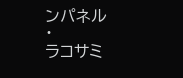ンパネル
・
ラコサミ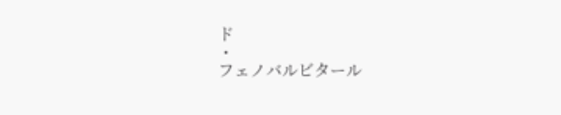ド
・
フェノバルビタール